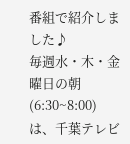番組で紹介しました♪
毎週水・木・金曜日の朝(6:30~8:00)は、千葉テレビ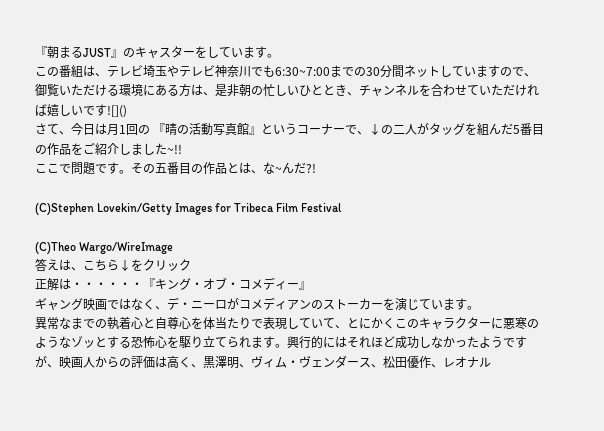『朝まるJUST』のキャスターをしています。
この番組は、テレビ埼玉やテレビ神奈川でも6:30~7:00までの30分間ネットしていますので、御覧いただける環境にある方は、是非朝の忙しいひととき、チャンネルを合わせていただければ嬉しいです![]()
さて、今日は月1回の 『晴の活動写真館』というコーナーで、↓の二人がタッグを組んだ5番目の作品をご紹介しました~!!
ここで問題です。その五番目の作品とは、な~んだ?!

(C)Stephen Lovekin/Getty Images for Tribeca Film Festival

(C)Theo Wargo/WireImage
答えは、こちら↓をクリック
正解は・・・・・・『キング・オブ・コメディー』
ギャング映画ではなく、デ・ニーロがコメディアンのストーカーを演じています。
異常なまでの執着心と自尊心を体当たりで表現していて、とにかくこのキャラクターに悪寒のようなゾッとする恐怖心を駆り立てられます。興行的にはそれほど成功しなかったようですが、映画人からの評価は高く、黒澤明、ヴィム・ヴェンダース、松田優作、レオナル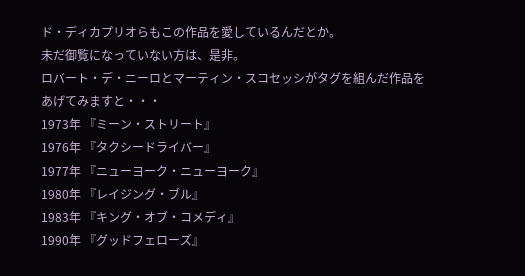ド・ディカプリオらもこの作品を愛しているんだとか。
未だ御覧になっていない方は、是非。
ロバート・デ・ニーロとマーティン・スコセッシがタグを組んだ作品をあげてみますと・・・
1973年 『ミーン・ストリート』
1976年 『タクシードライバー』
1977年 『ニューヨーク・ニューヨーク』
1980年 『レイジング・ブル』
1983年 『キング・オブ・コメディ』
1990年 『グッドフェローズ』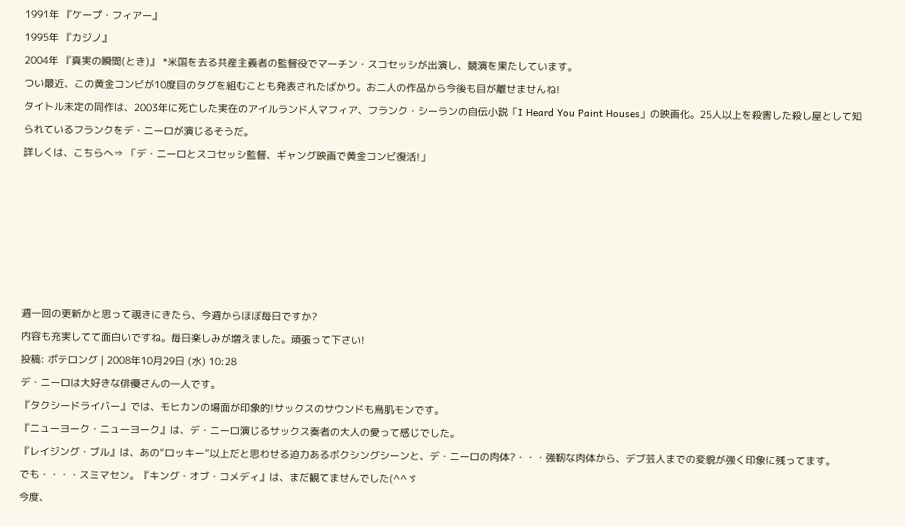1991年 『ケープ・フィアー』
1995年 『カジノ』
2004年 『真実の瞬間(とき)』 *米国を去る共産主義者の監督役でマーチン・スコセッシが出演し、競演を果たしています。
つい最近、この黄金コンビが10度目のタグを組むことも発表されたばかり。お二人の作品から今後も目が離せませんね!
タイトル未定の同作は、2003年に死亡した実在のアイルランド人マフィア、フランク・シーランの自伝小説「I Heard You Paint Houses」の映画化。25人以上を殺害した殺し屋として知られているフランクをデ・ニーロが演じるそうだ。
詳しくは、こちらへ⇒ 「デ・ニーロとスコセッシ監督、ギャング映画で黄金コンビ復活!」






週一回の更新かと思って覗きにきたら、今週からほぼ毎日ですか?
内容も充実してて面白いですね。毎日楽しみが増えました。頑張って下さい!
投稿: ポテロング | 2008年10月29日 (水) 10:28
デ・ニーロは大好きな俳優さんの一人です。
『タクシードライバー』では、モヒカンの場面が印象的!サックスのサウンドも鳥肌モンです。
『ニューヨーク・ニューヨーク』は、デ・ニーロ演じるサックス奏者の大人の愛って感じでした。
『レイジング・ブル』は、あの“ロッキー”以上だと思わせる迫力あるボクシングシーンと、デ・ニーロの肉体?・・・強靭な肉体から、デブ芸人までの変貌が強く印象に残ってます。
でも・・・・スミマセン。『キング・オブ・コメディ』は、まだ観てませんでした(^^ゞ
今度、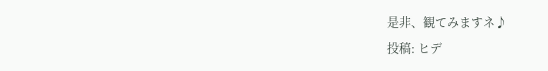是非、観てみますネ♪
投稿: ヒデ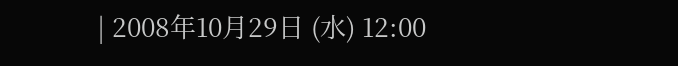| 2008年10月29日 (水) 12:00